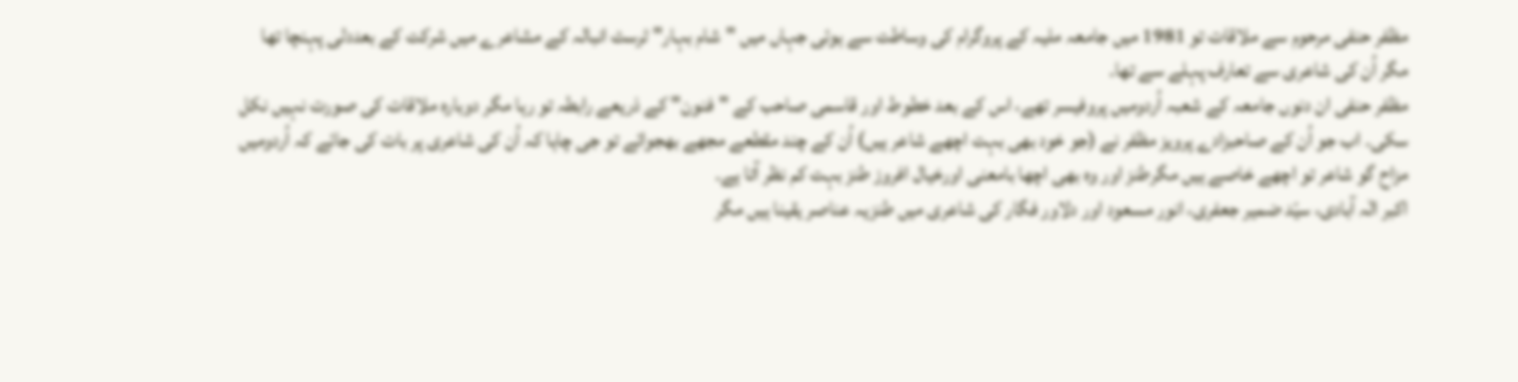مظفر حنفی مرحوم سے ملاقات تو 1981 میں جامعہ ملیہ کے پروگرام کی وساطت سے ہوئی جہاں میں "شام بہار" ٹرسٹ انبالہ کے مشاعرے میں شرکت کے بعددلی پہنچا تھا مگر اُن کی شاعری سے تعارف پہلے سے تھا۔
مظفر حنفی ان دنوں جامعہ کے شعبہ اُردومیں پروفیسر تھے، اس کے بعد خطوط اور قاسمی صاحب کے "فنون" کے ذریعے رابطہ تو رہا مگر دوبارہ ملاقات کی صورت نہیں نکل سکی۔ اب جو اُن کے صاحبزادے پرویز مظفر نے (جو خود بھی بہت اچھے شاعر ہیں) اُن کے چند مقطعے مجھے بھجوائے تو جی چاہا کہ اُن کی شاعری پر بات کی جائے کہ اُردومیں مزاح گو شاعر تو اچھے خاصے ہیں مگرطنز اور وہ بھی اچھا بامعنی اورخیال افروز طنز بہت کم نظر آتا ہے۔
اکبر الٰہ آبادی، سیّد ضمیر جعفری، انور مسعود اور دلاور فگار کی شاعری میں طنزیہ عناصر یقینا ہیں مگر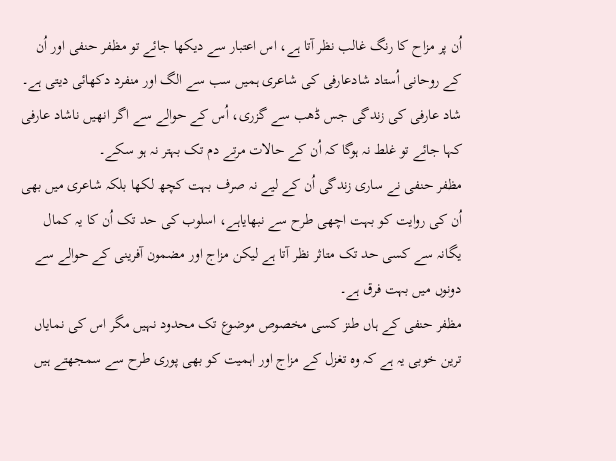اُن پر مزاح کا رنگ غالب نظر آتا ہے، اس اعتبار سے دیکھا جائے تو مظفر حنفی اور اُن کے روحانی اُستاد شادعارفی کی شاعری ہمیں سب سے الگ اور منفرد دکھائی دیتی ہے۔ شاد عارفی کی زندگی جس ڈھب سے گزری، اُس کے حوالے سے اگر انھیں ناشاد عارفی کہا جائے تو غلط نہ ہوگا کہ اُن کے حالات مرتے دم تک بہتر نہ ہو سکے۔
مظفر حنفی نے ساری زندگی اُن کے لیے نہ صرف بہت کچھ لکھا بلکہ شاعری میں بھی اُن کی روایت کو بہت اچھی طرح سے نبھایاہے، اسلوب کی حد تک اُن کا یہ کمال یگانہ سے کسی حد تک متاثر نظر آتا ہے لیکن مزاج اور مضمون آفرینی کے حوالے سے دونوں میں بہت فرق ہے۔
مظفر حنفی کے ہاں طنز کسی مخصوص موضوع تک محدود نہیں مگر اس کی نمایاں ترین خوبی یہ ہے کہ وہ تغزل کے مزاج اور اہمیت کو بھی پوری طرح سے سمجھتے ہیں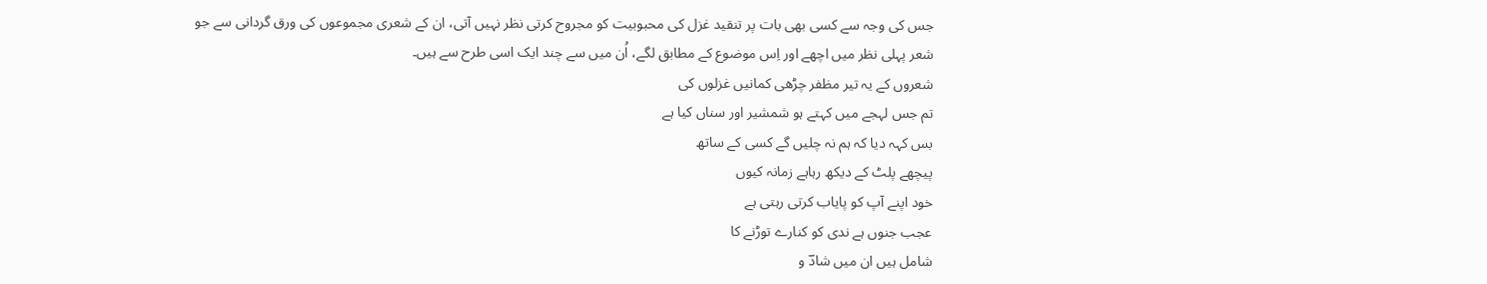جس کی وجہ سے کسی بھی بات پر تنقید غزل کی محبوبیت کو مجروح کرتی نظر نہیں آتی، ان کے شعری مجموعوں کی ورق گردانی سے جو شعر پہلی نظر میں اچھے اور اِس موضوع کے مطابق لگے، اُن میں سے چند ایک اسی طرح سے ہیں۔
شعروں کے یہ تیر مظفر چڑھی کمانیں غزلوں کی
تم جس لہجے میں کہتے ہو شمشیر اور سناں کیا ہے
بس کہہ دیا کہ ہم نہ چلیں گے کسی کے ساتھ
پیچھے پلٹ کے دیکھ رہاہے زمانہ کیوں
خود اپنے آپ کو پایاب کرتی رہتی ہے
عجب جنوں ہے ندی کو کنارے توڑنے کا
شامل ہیں ان میں شادؔ و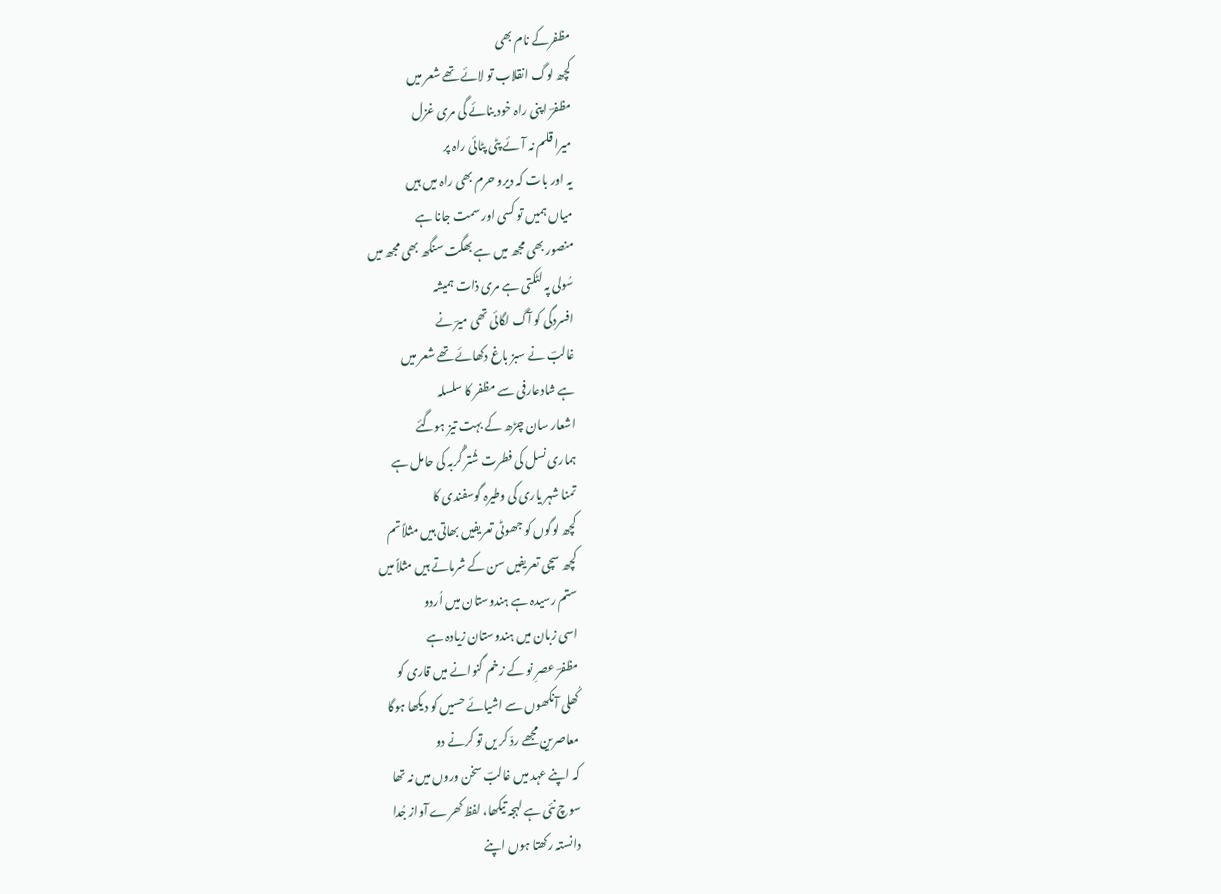مظفرکے نام بھی
کچھ لوگ انقلاب تو لائے تھے شعر میں
مظفرؔ اپنی راہ خود بنائے گی مری غزل
میرا قلم نہ آئے پٹی پٹائی راہ پر
یہ اور بات کہ دیرو حرم بھی راہ میں ہیں
میاں ہمیں تو کسی اور سمت جانا ہے
منصور بھی مجھ میں ہے بھگت سنگھ بھی مجھ میں
سُولی پہ لٹکتی ہے مری ذات ہمیشہ
افسردگی کو آگ لگائی تھی میرؔ نے
غالبؔ نے سبز باغ دکھائے تھے شعر میں
ہے شادعارفی سے مظفر کا سلسلہ
اشعار سان چڑھ کے بہت تیز ہوگئے
ہماری نسل کی فطرت شُتر گُربہ کی حامل ہے
تمنا شہر یاری کی وطیرہ گوسفندی کا
کچھ لوگوں کو جھوٹی تعریفیں بھاتی ہیں مثلاً تم
کچھ سچی تعریفیں سن کے شرماتے ہیں مثلاً میں
ستم رسیدہ ہے ہندوستان میں اُردو
اسی زبان میں ہندوستان زیادہ ہے
مظفرؔ عصرِ نو کے زخم گنوانے میں قاری کو
کُھلی آنکھوں سے اشیائے حسیں کو دیکھا ہوگا
معاصرین مجھے ردّ کر یں تو کرنے دو
کہ اپنے عہد میں غالبؔ سخن وروں میں نہ تھا
سوچ نئی ہے لہجہ تیکھا، لفظ کھرے آواز جُدا
دانستہ رکھتا ہوں اپنے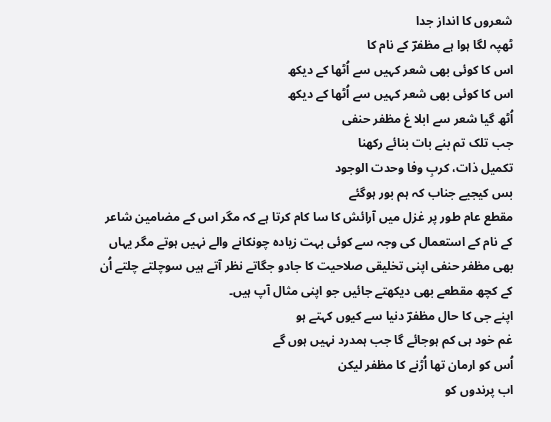شعروں کا انداز جدا
ٹھپہ لگا ہوا ہے مظفرؔ کے نام کا
اس کا کوئی بھی شعر کہیں سے اُٹھا کے دیکھ
اس کا کوئی بھی شعر کہیں سے اُٹھا کے دیکھ
اُٹھ گیا شعر سے ابلا غ مظفر حنفی
جب تلک تم بنے بات بنائے رکھنا
تکمیل ذات، کربِ وفا وحدت الوجود
بس کیجیے جناب کہ ہم بور ہوگئے
مقطع عام طور پر غزل میں آرائش کا سا کام کرتا ہے کہ مگر اس کے مضامین شاعر کے نام کے استعمال کی وجہ سے کوئی بہت زیادہ چونکانے والے نہیں ہوتے مگر یہاں بھی مظفر حنفی اپنی تخلیقی صلاحیت کا جادو جگاتے نظر آتے ہیں سوچلتے چلتے اُن کے کچھ مقطعے بھی دیکھتے جائیں جو اپنی مثال آپ ہیں۔
اپنے جی کا حال مظفرؔ دنیا سے کیوں کہتے ہو
غم خود ہی کم ہوجائے گا جب ہمدرد نہیں ہوں گے
اُس کو ارمان تھا اُڑنے کا مظفر لیکن
اب پرندوں کو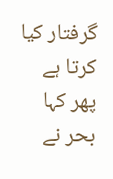گرفتار کیا کرتا ہے
پھر کہا بحر نے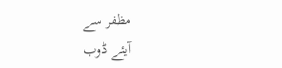مظفر سے
آیئے ڈوب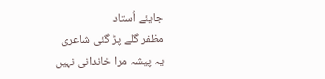جایئے اُستاد
مظفر گلے پڑ گئی شاعری
یہ پیشہ مرا خاندانی نہیں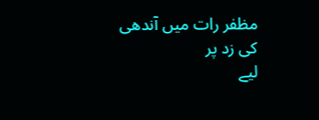مظفر رات میں آندھی کی زد پر
لیے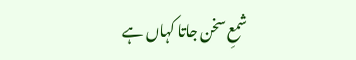شمعِ سخن جاتا کہاں ہے